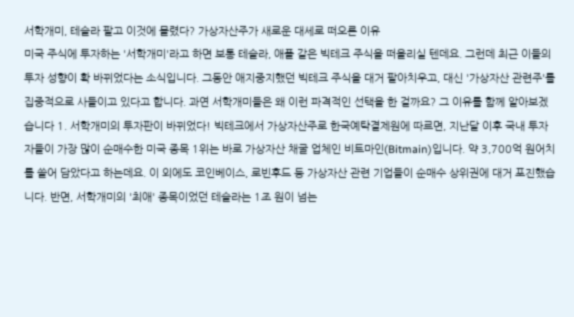서학개미, 테슬라 팔고 이것에 몰렸다? 가상자산주가 새로운 대세로 떠오른 이유
미국 주식에 투자하는 '서학개미'라고 하면 보통 테슬라, 애플 같은 빅테크 주식을 떠올리실 텐데요. 그런데 최근 이들의 투자 성향이 확 바뀌었다는 소식입니다. 그동안 애지중지했던 빅테크 주식을 대거 팔아치우고, 대신 '가상자산 관련주'를 집중적으로 사들이고 있다고 합니다. 과연 서학개미들은 왜 이런 파격적인 선택을 한 걸까요? 그 이유를 함께 알아보겠습니다 1. 서학개미의 투자판이 바뀌었다! 빅테크에서 가상자산주로 한국예탁결제원에 따르면, 지난달 이후 국내 투자자들이 가장 많이 순매수한 미국 종목 1위는 바로 가상자산 채굴 업체인 비트마인(Bitmain)입니다. 약 3,700억 원어치를 쓸어 담았다고 하는데요. 이 외에도 코인베이스, 로빈후드 등 가상자산 관련 기업들이 순매수 상위권에 대거 포진했습니다. 반면, 서학개미의 '최애' 종목이었던 테슬라는 1조 원이 넘는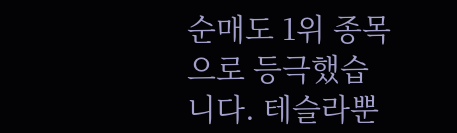순매도 1위 종목으로 등극했습니다. 테슬라뿐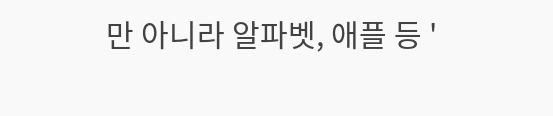만 아니라 알파벳, 애플 등 '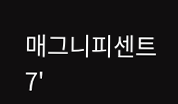매그니피센트7'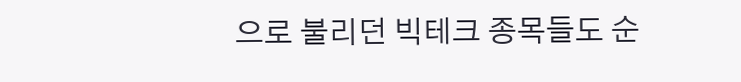으로 불리던 빅테크 종목들도 순